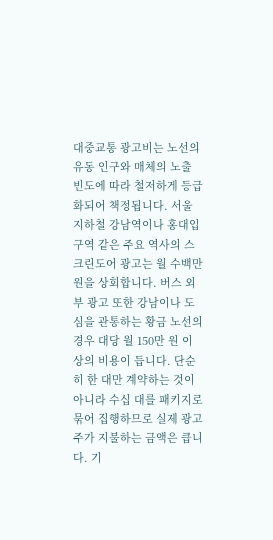대중교통 광고비는 노선의 유동 인구와 매체의 노출 빈도에 따라 철저하게 등급화되어 책정됩니다. 서울 지하철 강남역이나 홍대입구역 같은 주요 역사의 스크린도어 광고는 월 수백만 원을 상회합니다. 버스 외부 광고 또한 강남이나 도심을 관통하는 황금 노선의 경우 대당 월 150만 원 이상의 비용이 듭니다. 단순히 한 대만 계약하는 것이 아니라 수십 대를 패키지로 묶어 집행하므로 실제 광고주가 지불하는 금액은 큽니다. 기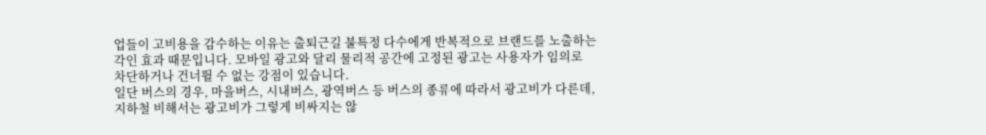업들이 고비용을 감수하는 이유는 출퇴근길 불특정 다수에게 반복적으로 브랜드를 노출하는 각인 효과 때문입니다. 모바일 광고와 달리 물리적 공간에 고정된 광고는 사용자가 임의로 차단하거나 건너뛸 수 없는 강점이 있습니다.
일단 버스의 경우, 마을버스, 시내버스, 광역버스 등 버스의 종류에 따라서 광고비가 다른데, 지하철 비해서는 광고비가 그렇게 비싸지는 않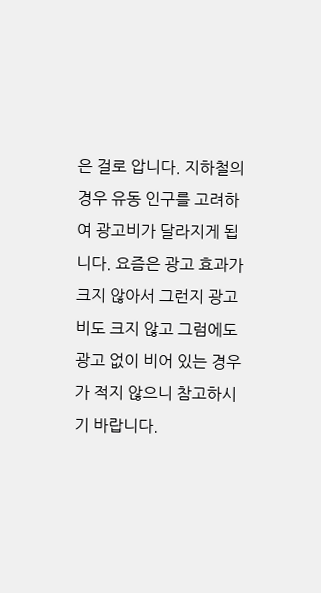은 걸로 압니다. 지하철의 경우 유동 인구를 고려하여 광고비가 달라지게 됩니다. 요즘은 광고 효과가 크지 않아서 그런지 광고비도 크지 않고 그럼에도 광고 없이 비어 있는 경우가 적지 않으니 참고하시기 바랍니다.